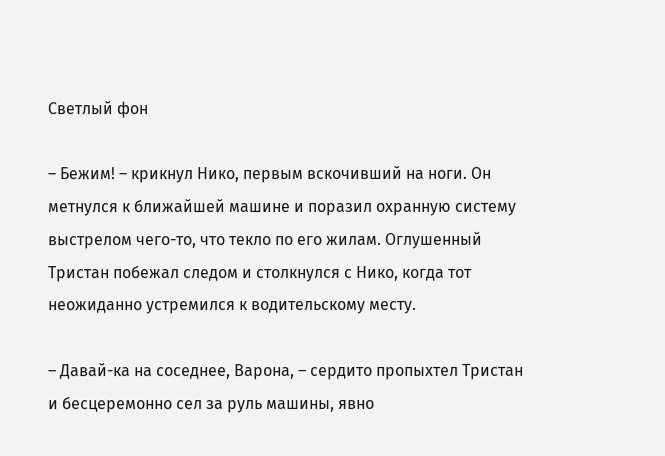Светлый фон

– Бежим! – крикнул Нико, первым вскочивший на ноги. Он метнулся к ближайшей машине и поразил охранную систему выстрелом чего-то, что текло по его жилам. Оглушенный Тристан побежал следом и столкнулся с Нико, когда тот неожиданно устремился к водительскому месту.

– Давай-ка на соседнее, Варона, – сердито пропыхтел Тристан и бесцеремонно сел за руль машины, явно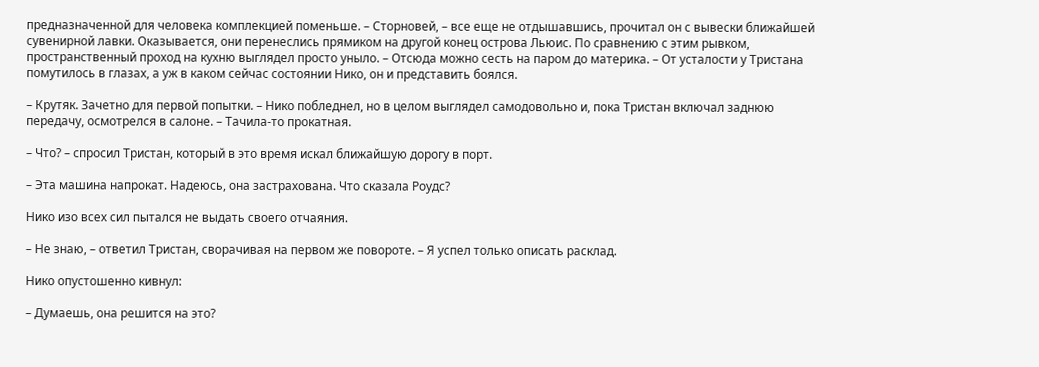предназначенной для человека комплекцией поменьше. – Сторновей, – все еще не отдышавшись, прочитал он с вывески ближайшей сувенирной лавки. Оказывается, они перенеслись прямиком на другой конец острова Льюис. По сравнению с этим рывком, пространственный проход на кухню выглядел просто уныло. – Отсюда можно сесть на паром до материка. – От усталости у Тристана помутилось в глазах, а уж в каком сейчас состоянии Нико, он и представить боялся.

– Крутяк. Зачетно для первой попытки. – Нико побледнел, но в целом выглядел самодовольно и, пока Тристан включал заднюю передачу, осмотрелся в салоне. – Тачила-то прокатная.

– Что? – спросил Тристан, который в это время искал ближайшую дорогу в порт.

– Эта машина напрокат. Надеюсь, она застрахована. Что сказала Роудс?

Нико изо всех сил пытался не выдать своего отчаяния.

– Не знаю, – ответил Тристан, сворачивая на первом же повороте. – Я успел только описать расклад.

Нико опустошенно кивнул:

– Думаешь, она решится на это?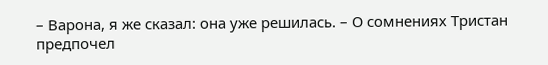– Варона, я же сказал: она уже решилась. – О сомнениях Тристан предпочел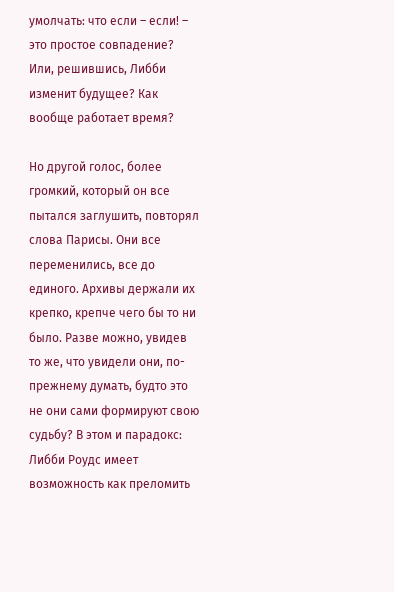умолчать: что если – если! – это простое совпадение? Или, решившись, Либби изменит будущее? Как вообще работает время?

Но другой голос, более громкий, который он все пытался заглушить, повторял слова Парисы. Они все переменились, все до единого. Архивы держали их крепко, крепче чего бы то ни было. Разве можно, увидев то же, что увидели они, по-прежнему думать, будто это не они сами формируют свою судьбу? В этом и парадокс: Либби Роудс имеет возможность как преломить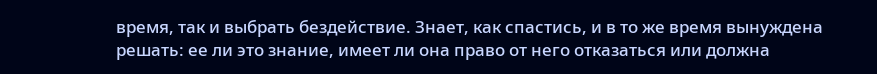время, так и выбрать бездействие. Знает, как спастись, и в то же время вынуждена решать: ее ли это знание, имеет ли она право от него отказаться или должна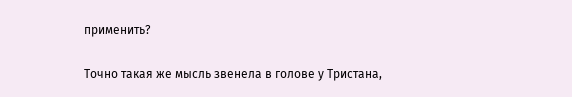применить?

Точно такая же мысль звенела в голове у Тристана,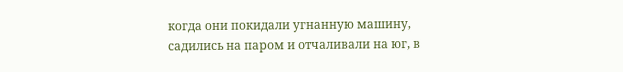когда они покидали угнанную машину, садились на паром и отчаливали на юг, в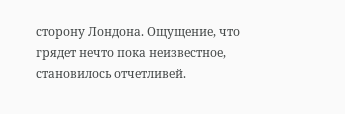сторону Лондона. Ощущение, что грядет нечто пока неизвестное, становилось отчетливей.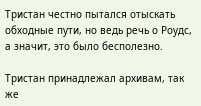Тристан честно пытался отыскать обходные пути, но ведь речь о Роудс, а значит, это было бесполезно.

Тристан принадлежал архивам, так же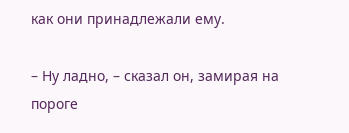как они принадлежали ему.

– Ну ладно, – сказал он, замирая на пороге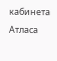кабинета Атласа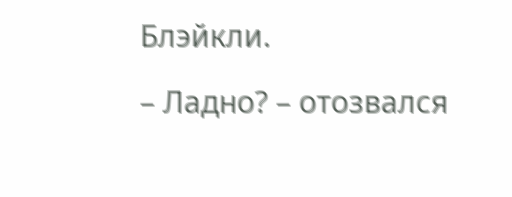Блэйкли.

– Ладно? – отозвался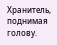Хранитель, поднимая голову.